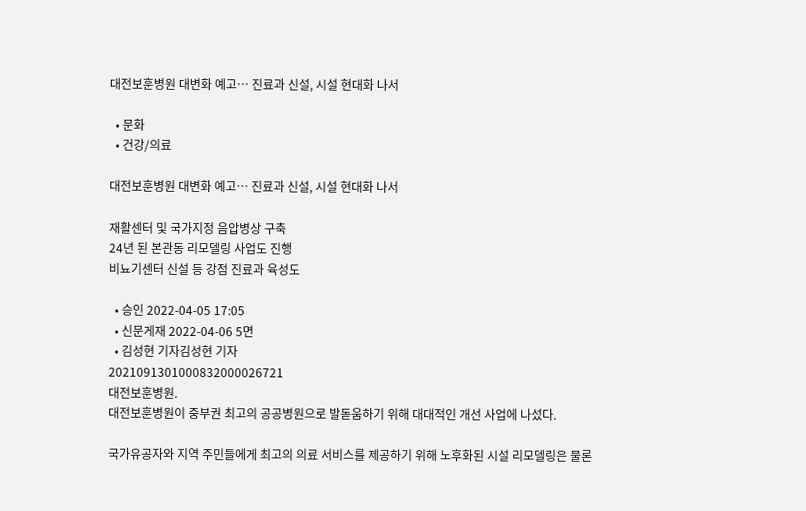대전보훈병원 대변화 예고… 진료과 신설, 시설 현대화 나서

  • 문화
  • 건강/의료

대전보훈병원 대변화 예고… 진료과 신설, 시설 현대화 나서

재활센터 및 국가지정 음압병상 구축
24년 된 본관동 리모델링 사업도 진행
비뇨기센터 신설 등 강점 진료과 육성도

  • 승인 2022-04-05 17:05
  • 신문게재 2022-04-06 5면
  • 김성현 기자김성현 기자
2021091301000832000026721
대전보훈병원.
대전보훈병원이 중부권 최고의 공공병원으로 발돋움하기 위해 대대적인 개선 사업에 나섰다.

국가유공자와 지역 주민들에게 최고의 의료 서비스를 제공하기 위해 노후화된 시설 리모델링은 물론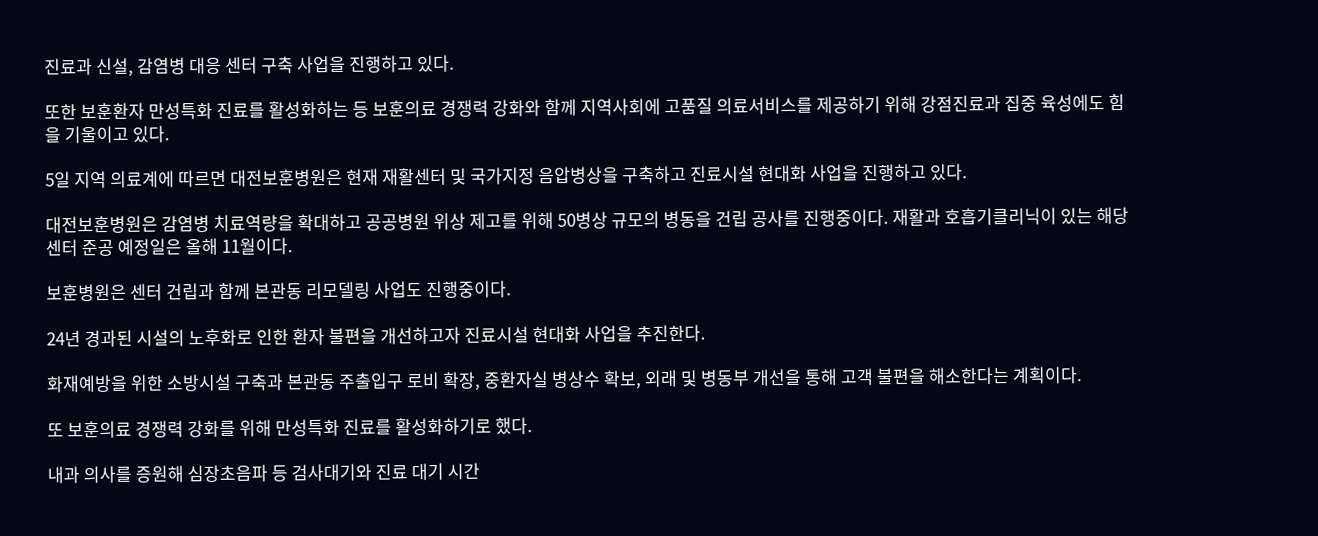진료과 신설, 감염병 대응 센터 구축 사업을 진행하고 있다.

또한 보훈환자 만성특화 진료를 활성화하는 등 보훈의료 경쟁력 강화와 함께 지역사회에 고품질 의료서비스를 제공하기 위해 강점진료과 집중 육성에도 힘을 기울이고 있다.

5일 지역 의료계에 따르면 대전보훈병원은 현재 재활센터 및 국가지정 음압병상을 구축하고 진료시설 현대화 사업을 진행하고 있다.

대전보훈병원은 감염병 치료역량을 확대하고 공공병원 위상 제고를 위해 50병상 규모의 병동을 건립 공사를 진행중이다. 재활과 호흡기클리닉이 있는 해당 센터 준공 예정일은 올해 11월이다.

보훈병원은 센터 건립과 함께 본관동 리모델링 사업도 진행중이다.

24년 경과된 시설의 노후화로 인한 환자 불편을 개선하고자 진료시설 현대화 사업을 추진한다.

화재예방을 위한 소방시설 구축과 본관동 주출입구 로비 확장, 중환자실 병상수 확보, 외래 및 병동부 개선을 통해 고객 불편을 해소한다는 계획이다.

또 보훈의료 경쟁력 강화를 위해 만성특화 진료를 활성화하기로 했다.

내과 의사를 증원해 심장초음파 등 검사대기와 진료 대기 시간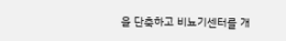을 단축하고 비뇨기센터를 개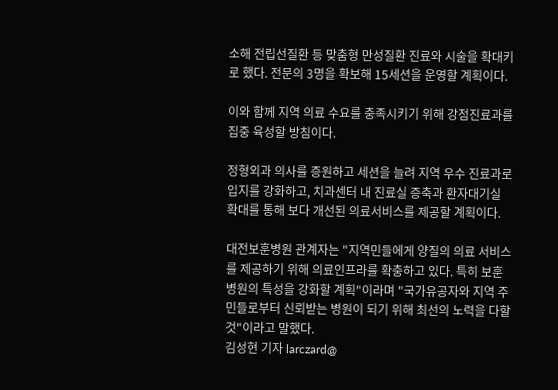소해 전립선질환 등 맞춤형 만성질환 진료와 시술을 확대키로 했다. 전문의 3명을 확보해 15세션을 운영할 계획이다.

이와 함께 지역 의료 수요를 충족시키기 위해 강점진료과를 집중 육성할 방침이다.

정형외과 의사를 증원하고 세션을 늘려 지역 우수 진료과로 입지를 강화하고, 치과센터 내 진료실 증축과 환자대기실 확대를 통해 보다 개선된 의료서비스를 제공할 계획이다.

대전보훈병원 관계자는 "지역민들에게 양질의 의료 서비스를 제공하기 위해 의료인프라를 확충하고 있다. 특히 보훈병원의 특성을 강화할 계획"이라며 "국가유공자와 지역 주민들로부터 신뢰받는 병원이 되기 위해 최선의 노력을 다할 것"이라고 말했다.
김성현 기자 larczard@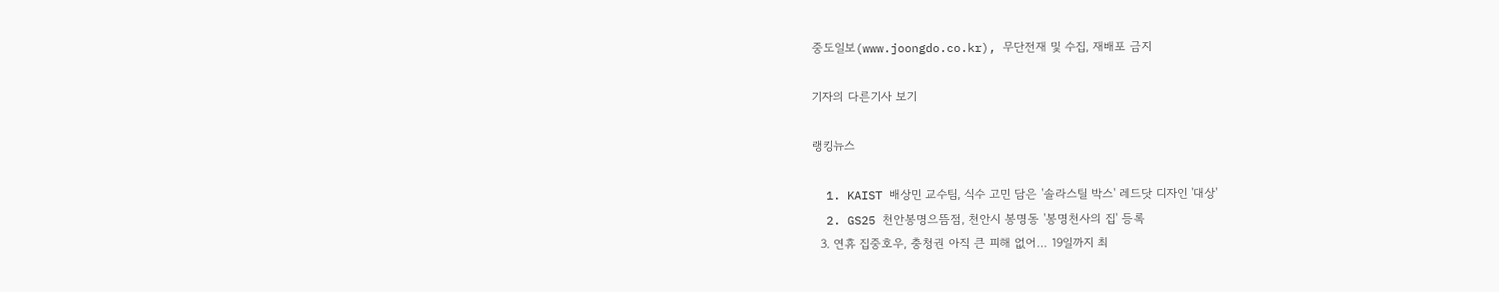중도일보(www.joongdo.co.kr), 무단전재 및 수집, 재배포 금지

기자의 다른기사 보기

랭킹뉴스

  1. KAIST 배상민 교수팀, 식수 고민 담은 '솔라스틸 박스' 레드닷 디자인 '대상'
  2. GS25 천안봉명으뜸점, 천안시 봉명동 '봉명천사의 집' 등록
  3. 연휴 집중호우, 충청권 아직 큰 피해 없어… 19일까지 최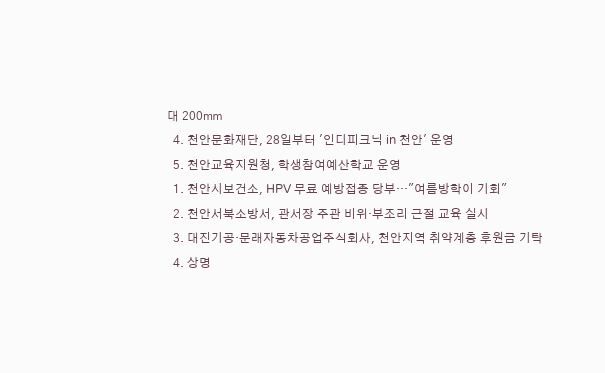대 200㎜
  4. 천안문화재단, 28일부터 '인디피크닉 in 천안' 운영
  5. 천안교육지원청, 학생참여예산학교 운영
  1. 천안시보건소, HPV 무료 예방접종 당부…"여름방학이 기회"
  2. 천안서북소방서, 관서장 주관 비위·부조리 근절 교육 실시
  3. 대진기공·문래자동차공업주식회사, 천안지역 취약계층 후원금 기탁
  4. 상명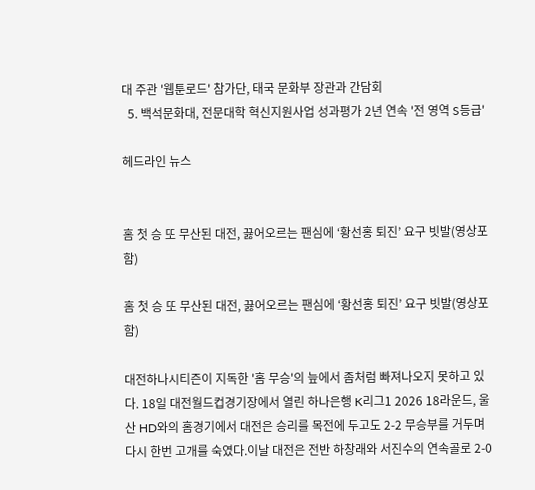대 주관 '웹툰로드' 참가단, 태국 문화부 장관과 간담회
  5. 백석문화대, 전문대학 혁신지원사업 성과평가 2년 연속 '전 영역 S등급'

헤드라인 뉴스


홈 첫 승 또 무산된 대전, 끓어오르는 팬심에 ‘황선홍 퇴진’ 요구 빗발(영상포함)

홈 첫 승 또 무산된 대전, 끓어오르는 팬심에 ‘황선홍 퇴진’ 요구 빗발(영상포함)

대전하나시티즌이 지독한 '홈 무승'의 늪에서 좀처럼 빠져나오지 못하고 있다. 18일 대전월드컵경기장에서 열린 하나은행 K리그1 2026 18라운드, 울산 HD와의 홈경기에서 대전은 승리를 목전에 두고도 2-2 무승부를 거두며 다시 한번 고개를 숙였다.이날 대전은 전반 하창래와 서진수의 연속골로 2-0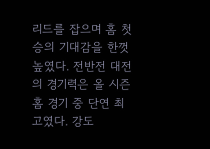리드를 잡으며 홈 첫 승의 기대감을 한껏 높였다. 전반전 대전의 경기력은 올 시즌 홈 경기 중 단연 최고였다. 강도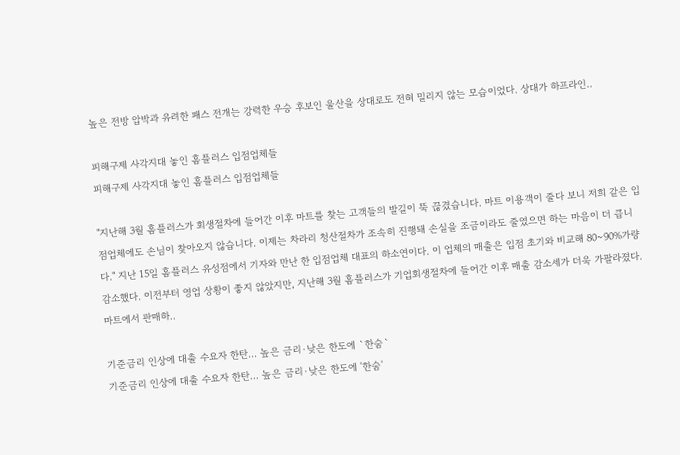높은 전방 압박과 유려한 패스 전개는 강력한 우승 후보인 울산을 상대로도 전혀 밀리지 않는 모습이었다. 상대가 하프라인..

피해구제 사각지대 놓인 홈플러스 입점업체들
피해구제 사각지대 놓인 홈플러스 입점업체들

"지난해 3월 홈플러스가 회생절차에 들어간 이후 마트를 찾는 고객들의 발길이 뚝 끊겼습니다. 마트 이용객이 줄다 보니 저희 같은 입점업체에도 손님이 찾아오지 않습니다. 이제는 차라리 청산절차가 조속히 진행돼 손실을 조금이라도 줄였으면 하는 마음이 더 큽니다." 지난 15일 홈플러스 유성점에서 기자와 만난 한 입점업체 대표의 하소연이다. 이 업체의 매출은 입점 초기와 비교해 80~90%가량 감소했다. 이전부터 영업 상황이 좋지 않았지만, 지난해 3월 홈플러스가 기업회생절차에 들어간 이후 매출 감소세가 더욱 가팔라졌다. 마트에서 판매하..

기준금리 인상에 대출 수요자 한탄... 높은 금리·낮은 한도에 `한숨`
기준금리 인상에 대출 수요자 한탄... 높은 금리·낮은 한도에 '한숨'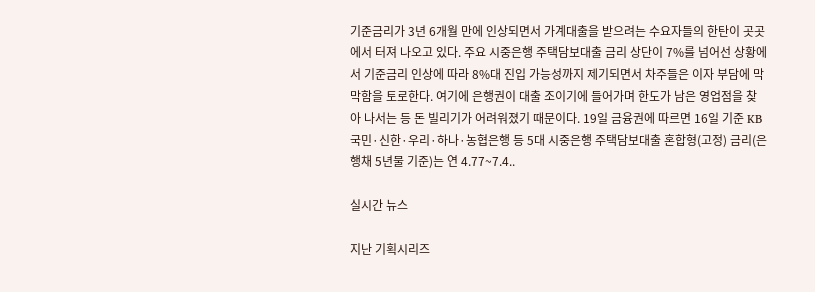기준금리가 3년 6개월 만에 인상되면서 가계대출을 받으려는 수요자들의 한탄이 곳곳에서 터져 나오고 있다. 주요 시중은행 주택담보대출 금리 상단이 7%를 넘어선 상황에서 기준금리 인상에 따라 8%대 진입 가능성까지 제기되면서 차주들은 이자 부담에 막막함을 토로한다. 여기에 은행권이 대출 조이기에 들어가며 한도가 남은 영업점을 찾아 나서는 등 돈 빌리기가 어려워졌기 때문이다. 19일 금융권에 따르면 16일 기준 KB국민·신한·우리·하나·농협은행 등 5대 시중은행 주택담보대출 혼합형(고정) 금리(은행채 5년물 기준)는 연 4.77~7.4..

실시간 뉴스

지난 기획시리즈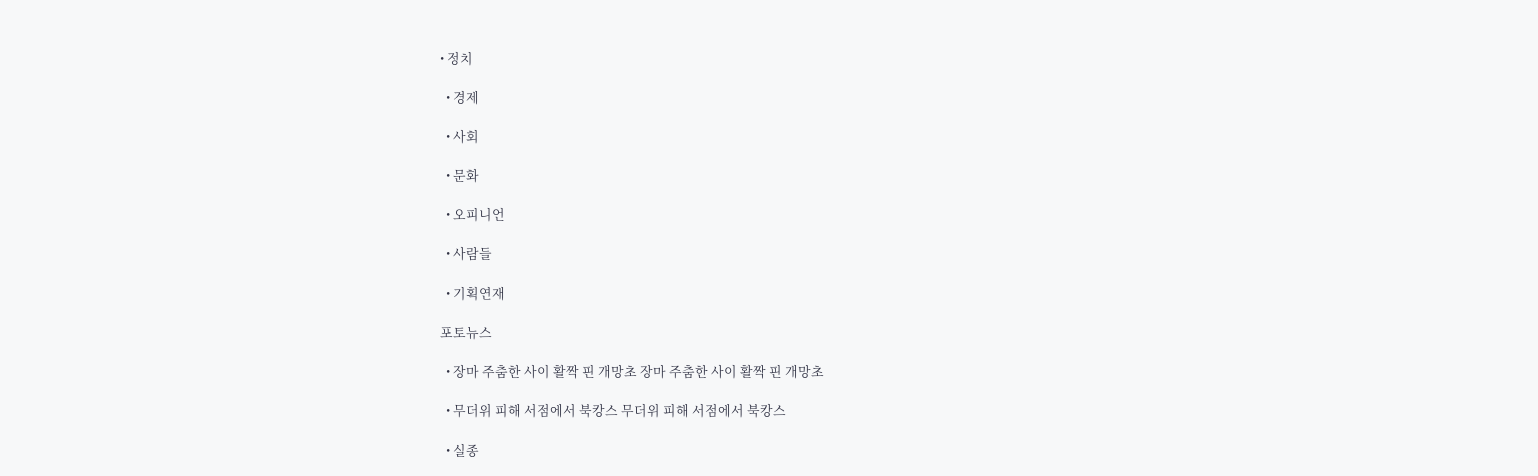• 정치

  • 경제

  • 사회

  • 문화

  • 오피니언

  • 사람들

  • 기획연재

포토뉴스

  • 장마 주춤한 사이 활짝 핀 개망초 장마 주춤한 사이 활짝 핀 개망초

  • 무더위 피해 서점에서 북캉스 무더위 피해 서점에서 북캉스

  • 실종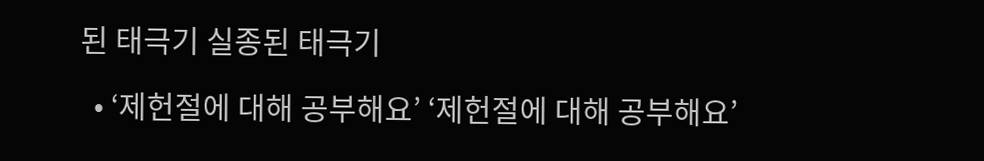된 태극기 실종된 태극기

  • ‘제헌절에 대해 공부해요’ ‘제헌절에 대해 공부해요’